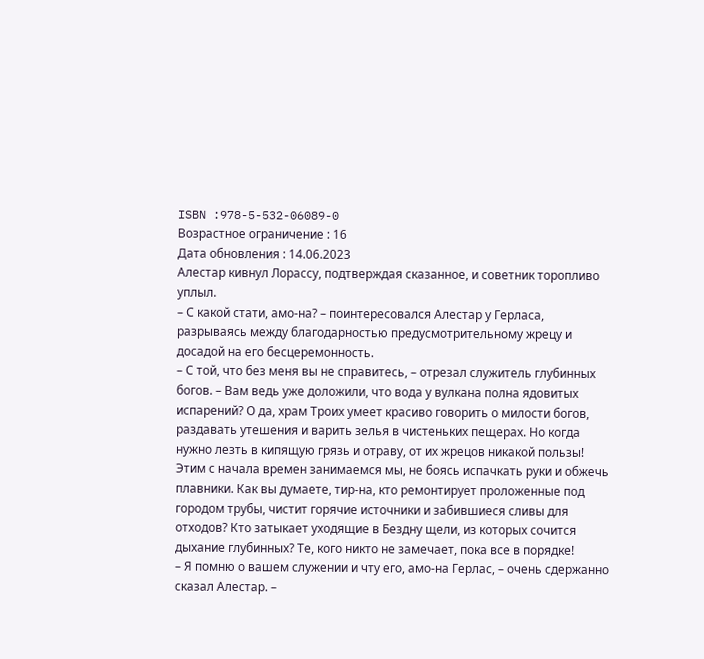ISBN :978-5-532-06089-0
Возрастное ограничение : 16
Дата обновления : 14.06.2023
Алестар кивнул Лорассу, подтверждая сказанное, и советник торопливо уплыл.
– С какой стати, амо-на? – поинтересовался Алестар у Герласа, разрываясь между благодарностью предусмотрительному жрецу и досадой на его бесцеремонность.
– С той, что без меня вы не справитесь, – отрезал служитель глубинных богов. – Вам ведь уже доложили, что вода у вулкана полна ядовитых испарений? О да, храм Троих умеет красиво говорить о милости богов, раздавать утешения и варить зелья в чистеньких пещерах. Но когда нужно лезть в кипящую грязь и отраву, от их жрецов никакой пользы! Этим с начала времен занимаемся мы, не боясь испачкать руки и обжечь плавники. Как вы думаете, тир-на, кто ремонтирует проложенные под городом трубы, чистит горячие источники и забившиеся сливы для отходов? Кто затыкает уходящие в Бездну щели, из которых сочится дыхание глубинных? Те, кого никто не замечает, пока все в порядке!
– Я помню о вашем служении и чту его, амо-на Герлас, – очень сдержанно сказал Алестар. –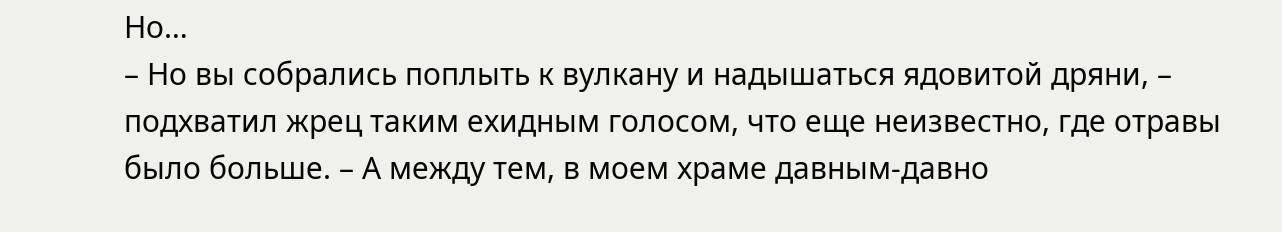Но…
– Но вы собрались поплыть к вулкану и надышаться ядовитой дряни, – подхватил жрец таким ехидным голосом, что еще неизвестно, где отравы было больше. – А между тем, в моем храме давным-давно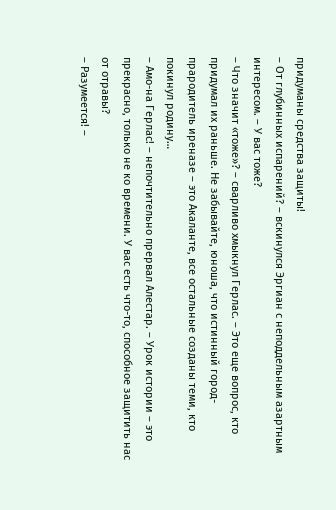придуманы средства защиты!
– От глубинных испарений? – вскинулся Эргиан с неподдельным азартным интересом. – У вас тоже?
– Что значит «тоже»? – сварливо хмыкнул Герлас. – Это еще вопрос, кто придумал их раньше. Не забывайте, юноша, что истинный город-прародитель иреназе – это Акаланте, все остальные созданы теми, кто покинул родину…
– Амо-на Герлас! – непочтительно прервал Алестар. – Урок истории – это прекрасно, только не ко времени. У вас есть что-то, способное защитить нас от отравы?
– Разумеется! –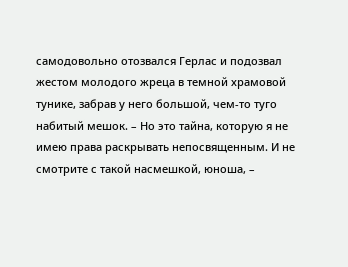самодовольно отозвался Герлас и подозвал жестом молодого жреца в темной храмовой тунике, забрав у него большой, чем-то туго набитый мешок. – Но это тайна, которую я не имею права раскрывать непосвященным. И не смотрите с такой насмешкой, юноша, –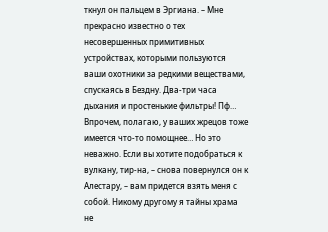ткнул он пальцем в Эргиана. – Мне прекрасно известно о тех несовершенных примитивных устройствах, которыми пользуются ваши охотники за редкими веществами, спускаясь в Бездну. Два-три часа дыхания и простенькие фильтры! Пф… Впрочем, полагаю, у ваших жрецов тоже имеется что-то помощнее… Но это неважно. Если вы хотите подобраться к вулкану, тир-на, – снова повернулся он к Алестару, – вам придется взять меня с собой. Никому другому я тайны храма не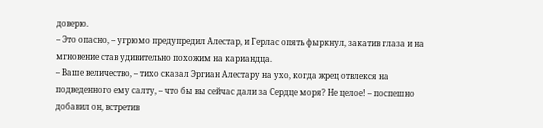доверю.
– Это опасно, – угрюмо предупредил Алестар, и Герлас опять фыркнул, закатив глаза и на мгновение став удивительно похожим на кариандца.
– Ваше величество, – тихо сказал Эргиан Алестару на ухо, когда жрец отвлекся на подведенного ему салту, – что бы вы сейчас дали за Сердце моря? Не целое! – поспешно добавил он, встретив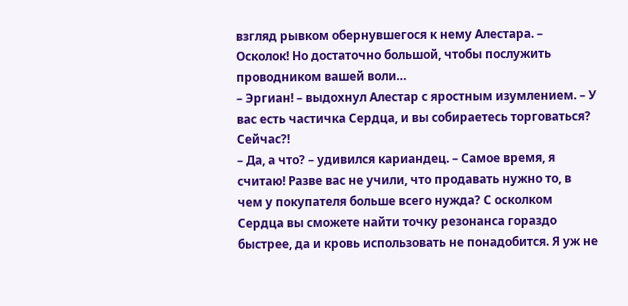взгляд рывком обернувшегося к нему Алестара. – Осколок! Но достаточно большой, чтобы послужить проводником вашей воли…
– Эргиан! – выдохнул Алестар с яростным изумлением. – У вас есть частичка Сердца, и вы собираетесь торговаться? Сейчас?!
– Да, а что? – удивился кариандец. – Самое время, я считаю! Разве вас не учили, что продавать нужно то, в чем у покупателя больше всего нужда? С осколком Сердца вы сможете найти точку резонанса гораздо быстрее, да и кровь использовать не понадобится. Я уж не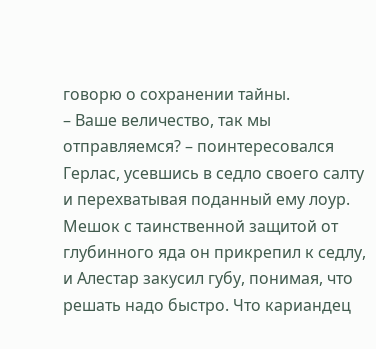говорю о сохранении тайны.
– Ваше величество, так мы отправляемся? – поинтересовался Герлас, усевшись в седло своего салту и перехватывая поданный ему лоур.
Мешок с таинственной защитой от глубинного яда он прикрепил к седлу, и Алестар закусил губу, понимая, что решать надо быстро. Что кариандец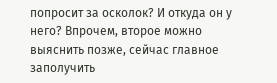попросит за осколок? И откуда он у него? Впрочем, второе можно выяснить позже, сейчас главное заполучить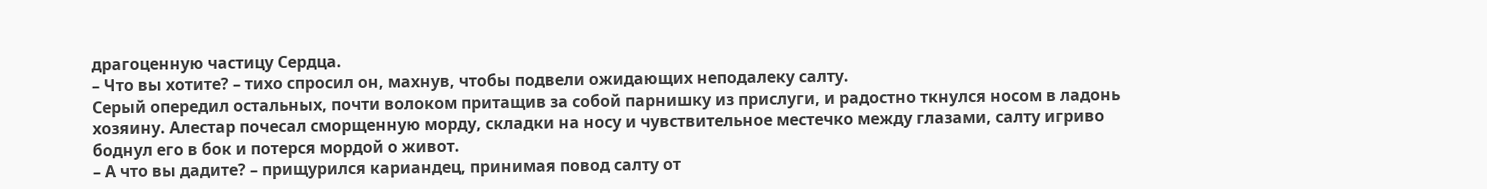драгоценную частицу Сердца.
– Что вы хотите? – тихо спросил он, махнув, чтобы подвели ожидающих неподалеку салту.
Серый опередил остальных, почти волоком притащив за собой парнишку из прислуги, и радостно ткнулся носом в ладонь хозяину. Алестар почесал сморщенную морду, складки на носу и чувствительное местечко между глазами, салту игриво боднул его в бок и потерся мордой о живот.
– А что вы дадите? – прищурился кариандец, принимая повод салту от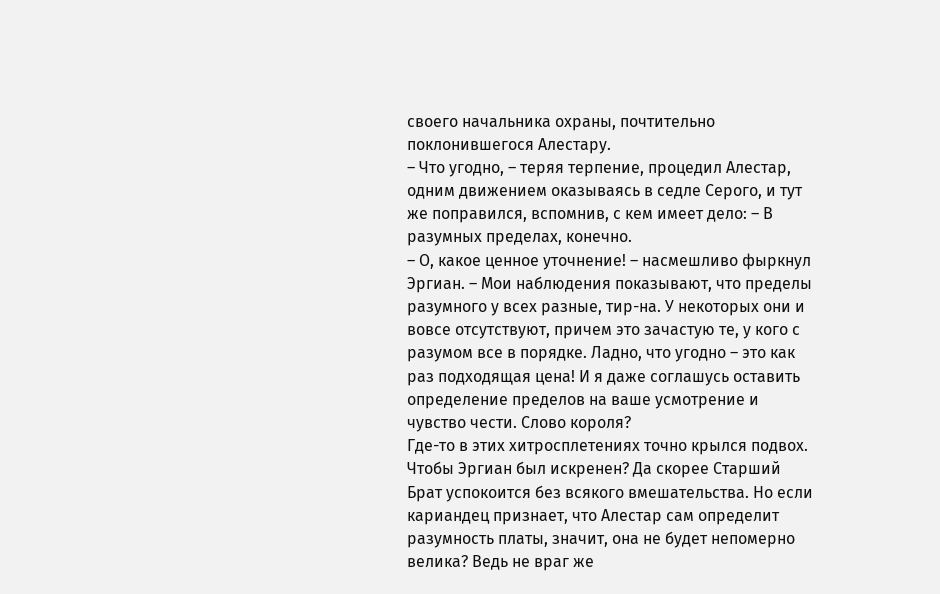своего начальника охраны, почтительно поклонившегося Алестару.
– Что угодно, – теряя терпение, процедил Алестар, одним движением оказываясь в седле Серого, и тут же поправился, вспомнив, с кем имеет дело: – В разумных пределах, конечно.
– О, какое ценное уточнение! – насмешливо фыркнул Эргиан. – Мои наблюдения показывают, что пределы разумного у всех разные, тир-на. У некоторых они и вовсе отсутствуют, причем это зачастую те, у кого с разумом все в порядке. Ладно, что угодно – это как раз подходящая цена! И я даже соглашусь оставить определение пределов на ваше усмотрение и чувство чести. Слово короля?
Где-то в этих хитросплетениях точно крылся подвох. Чтобы Эргиан был искренен? Да скорее Старший Брат успокоится без всякого вмешательства. Но если кариандец признает, что Алестар сам определит разумность платы, значит, она не будет непомерно велика? Ведь не враг же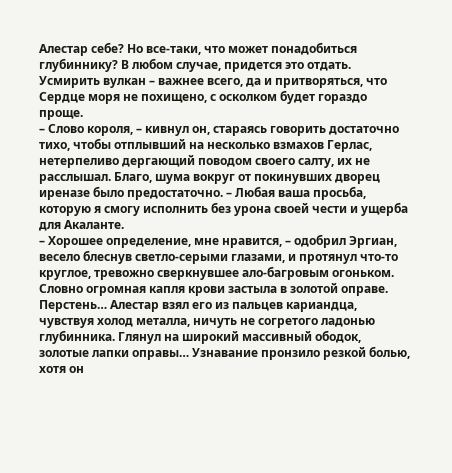Алестар себе? Но все-таки, что может понадобиться глубиннику? В любом случае, придется это отдать. Усмирить вулкан – важнее всего, да и притворяться, что Сердце моря не похищено, с осколком будет гораздо проще.
– Слово короля, – кивнул он, стараясь говорить достаточно тихо, чтобы отплывший на несколько взмахов Герлас, нетерпеливо дергающий поводом своего салту, их не расслышал. Благо, шума вокруг от покинувших дворец иреназе было предостаточно. – Любая ваша просьба, которую я смогу исполнить без урона своей чести и ущерба для Акаланте.
– Хорошее определение, мне нравится, – одобрил Эргиан, весело блеснув светло-серыми глазами, и протянул что-то круглое, тревожно сверкнувшее ало-багровым огоньком.
Словно огромная капля крови застыла в золотой оправе. Перстень… Алестар взял его из пальцев кариандца, чувствуя холод металла, ничуть не согретого ладонью глубинника. Глянул на широкий массивный ободок, золотые лапки оправы… Узнавание пронзило резкой болью, хотя он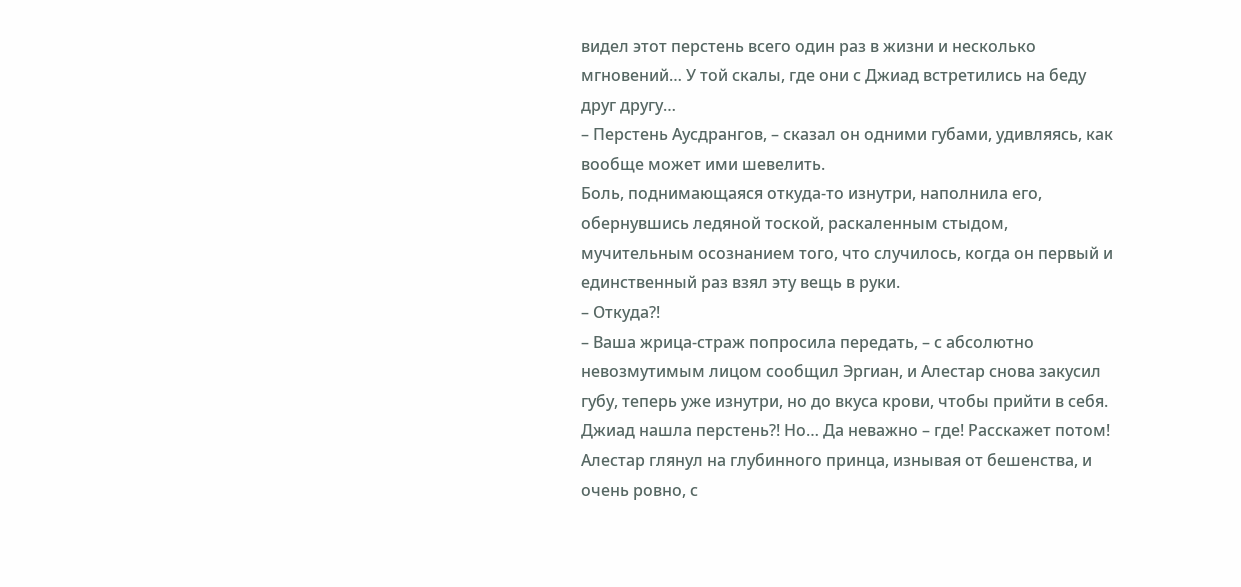видел этот перстень всего один раз в жизни и несколько мгновений… У той скалы, где они с Джиад встретились на беду друг другу…
– Перстень Аусдрангов, – сказал он одними губами, удивляясь, как вообще может ими шевелить.
Боль, поднимающаяся откуда-то изнутри, наполнила его, обернувшись ледяной тоской, раскаленным стыдом, мучительным осознанием того, что случилось, когда он первый и единственный раз взял эту вещь в руки.
– Откуда?!
– Ваша жрица-страж попросила передать, – с абсолютно невозмутимым лицом сообщил Эргиан, и Алестар снова закусил губу, теперь уже изнутри, но до вкуса крови, чтобы прийти в себя.
Джиад нашла перстень?! Но… Да неважно – где! Расскажет потом! Алестар глянул на глубинного принца, изнывая от бешенства, и очень ровно, с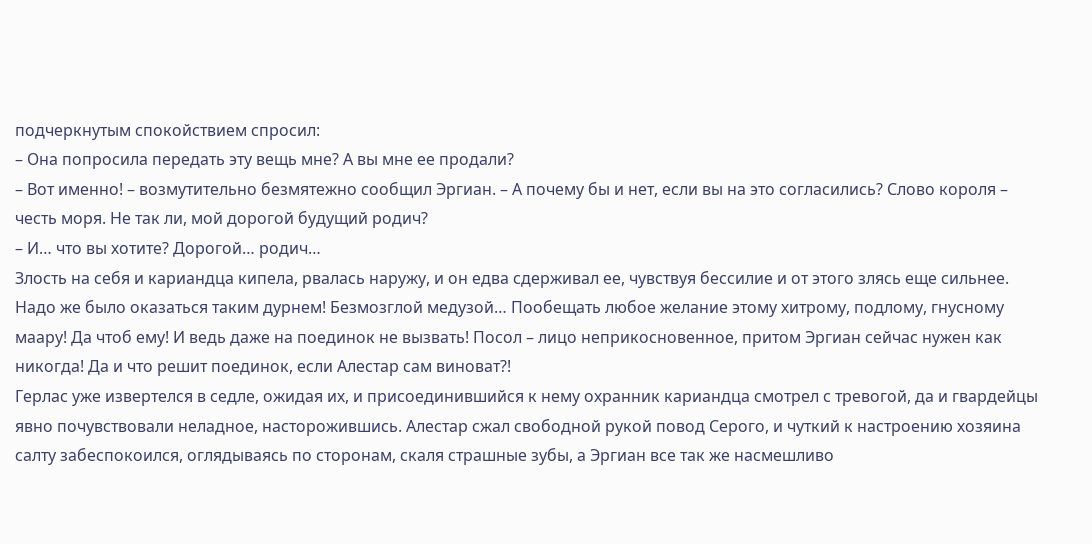подчеркнутым спокойствием спросил:
– Она попросила передать эту вещь мне? А вы мне ее продали?
– Вот именно! – возмутительно безмятежно сообщил Эргиан. – А почему бы и нет, если вы на это согласились? Слово короля – честь моря. Не так ли, мой дорогой будущий родич?
– И… что вы хотите? Дорогой… родич…
Злость на себя и кариандца кипела, рвалась наружу, и он едва сдерживал ее, чувствуя бессилие и от этого злясь еще сильнее. Надо же было оказаться таким дурнем! Безмозглой медузой… Пообещать любое желание этому хитрому, подлому, гнусному маару! Да чтоб ему! И ведь даже на поединок не вызвать! Посол – лицо неприкосновенное, притом Эргиан сейчас нужен как никогда! Да и что решит поединок, если Алестар сам виноват?!
Герлас уже извертелся в седле, ожидая их, и присоединившийся к нему охранник кариандца смотрел с тревогой, да и гвардейцы явно почувствовали неладное, насторожившись. Алестар сжал свободной рукой повод Серого, и чуткий к настроению хозяина салту забеспокоился, оглядываясь по сторонам, скаля страшные зубы, а Эргиан все так же насмешливо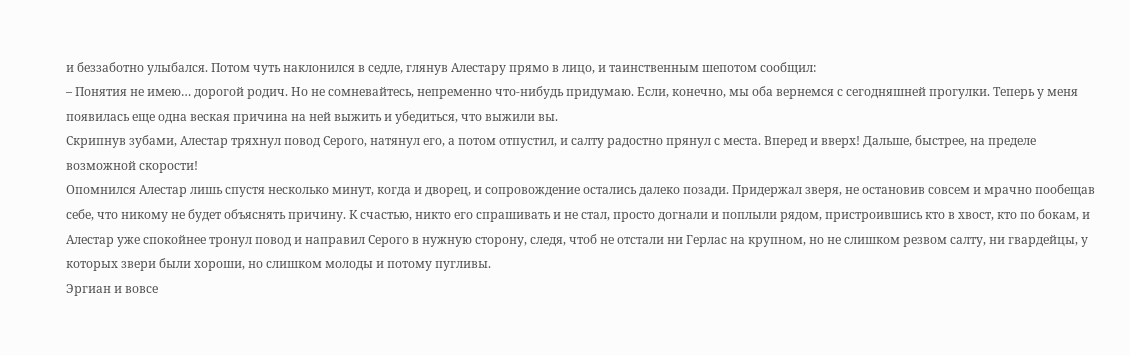и беззаботно улыбался. Потом чуть наклонился в седле, глянув Алестару прямо в лицо, и таинственным шепотом сообщил:
– Понятия не имею… дорогой родич. Но не сомневайтесь, непременно что-нибудь придумаю. Если, конечно, мы оба вернемся с сегодняшней прогулки. Теперь у меня появилась еще одна веская причина на ней выжить и убедиться, что выжили вы.
Скрипнув зубами, Алестар тряхнул повод Серого, натянул его, а потом отпустил, и салту радостно прянул с места. Вперед и вверх! Дальше, быстрее, на пределе возможной скорости!
Опомнился Алестар лишь спустя несколько минут, когда и дворец, и сопровождение остались далеко позади. Придержал зверя, не остановив совсем и мрачно пообещав себе, что никому не будет объяснять причину. К счастью, никто его спрашивать и не стал, просто догнали и поплыли рядом, пристроившись кто в хвост, кто по бокам, и Алестар уже спокойнее тронул повод и направил Серого в нужную сторону, следя, чтоб не отстали ни Герлас на крупном, но не слишком резвом салту, ни гвардейцы, у которых звери были хороши, но слишком молоды и потому пугливы.
Эргиан и вовсе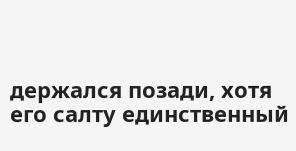держался позади, хотя его салту единственный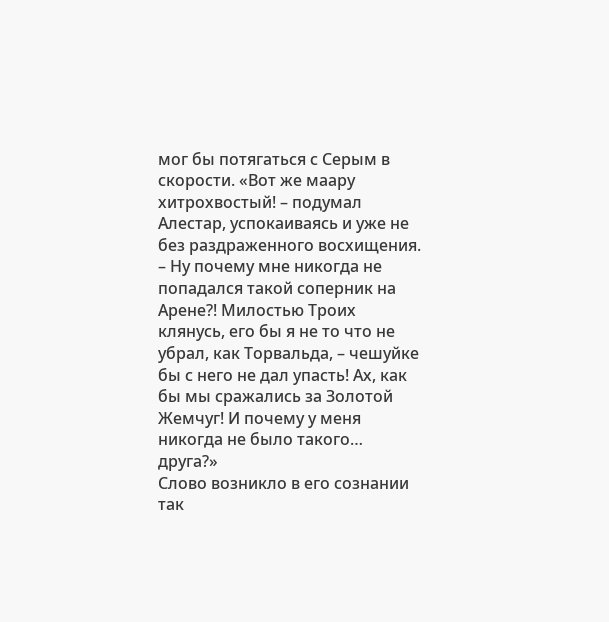мог бы потягаться с Серым в скорости. «Вот же маару хитрохвостый! – подумал Алестар, успокаиваясь и уже не без раздраженного восхищения. – Ну почему мне никогда не попадался такой соперник на Арене?! Милостью Троих клянусь, его бы я не то что не убрал, как Торвальда, – чешуйке бы с него не дал упасть! Ах, как бы мы сражались за Золотой Жемчуг! И почему у меня никогда не было такого… друга?»
Слово возникло в его сознании так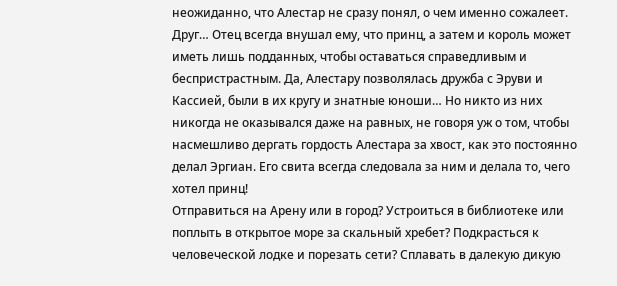неожиданно, что Алестар не сразу понял, о чем именно сожалеет. Друг… Отец всегда внушал ему, что принц, а затем и король может иметь лишь подданных, чтобы оставаться справедливым и беспристрастным. Да, Алестару позволялась дружба с Эруви и Кассией, были в их кругу и знатные юноши… Но никто из них никогда не оказывался даже на равных, не говоря уж о том, чтобы насмешливо дергать гордость Алестара за хвост, как это постоянно делал Эргиан. Его свита всегда следовала за ним и делала то, чего хотел принц!
Отправиться на Арену или в город? Устроиться в библиотеке или поплыть в открытое море за скальный хребет? Подкрасться к человеческой лодке и порезать сети? Сплавать в далекую дикую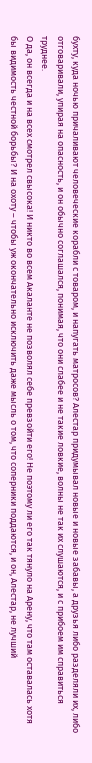бухту, куда ночью причаливают человеческие корабли с товаром, и напугать матросов? Алестар придумывал новые и новые забавы, а друзья либо разделяли их, либо отговаривали, упирая на опасность, и он обычно соглашался, понимая, что они слабее и не такие ловкие, волны не так их слушаются, и с прибоем им справиться труднее.
О да, он всегда и на всех смотрел свысока! И никто во всем Акаланте не позволял себе превзойти его! Не поэтому ли его так тянуло на Арену, что там оставалась хотя бы видимость честной борьбы? И на охоту – чтобы уж окончательно исключить даже мысль о том, что соперники поддаются, и он, Алестар, не лучший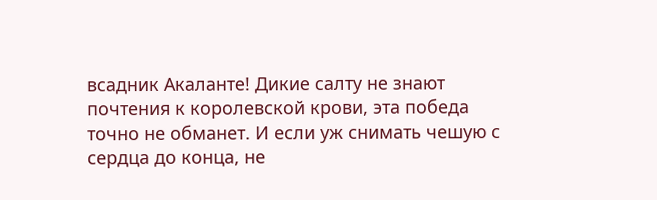всадник Акаланте! Дикие салту не знают почтения к королевской крови, эта победа точно не обманет. И если уж снимать чешую с сердца до конца, не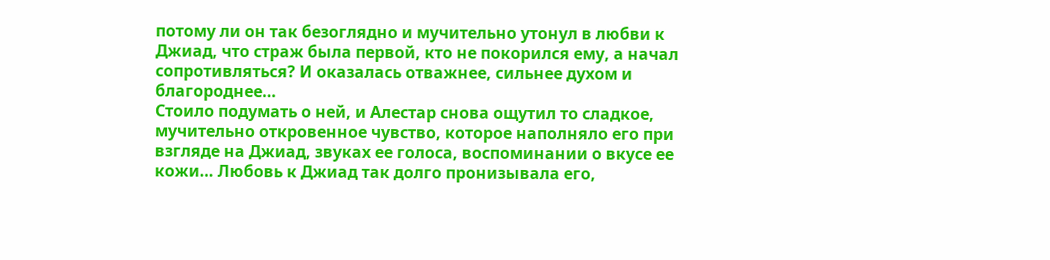потому ли он так безоглядно и мучительно утонул в любви к Джиад, что страж была первой, кто не покорился ему, а начал сопротивляться? И оказалась отважнее, сильнее духом и благороднее…
Стоило подумать о ней, и Алестар снова ощутил то сладкое, мучительно откровенное чувство, которое наполняло его при взгляде на Джиад, звуках ее голоса, воспоминании о вкусе ее кожи… Любовь к Джиад так долго пронизывала его,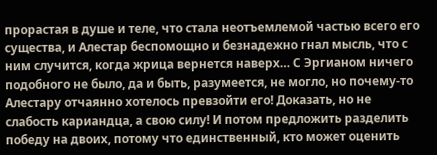прорастая в душе и теле, что стала неотъемлемой частью всего его существа, и Алестар беспомощно и безнадежно гнал мысль, что с ним случится, когда жрица вернется наверх… С Эргианом ничего подобного не было, да и быть, разумеется, не могло, но почему-то Алестару отчаянно хотелось превзойти его! Доказать, но не слабость кариандца, а свою силу! И потом предложить разделить победу на двоих, потому что единственный, кто может оценить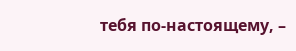тебя по-настоящему, –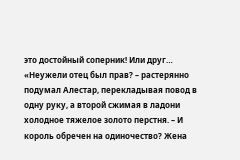это достойный соперник! Или друг…
«Неужели отец был прав? – растерянно подумал Алестар, перекладывая повод в одну руку, а второй сжимая в ладони холодное тяжелое золото перстня. – И король обречен на одиночество? Жена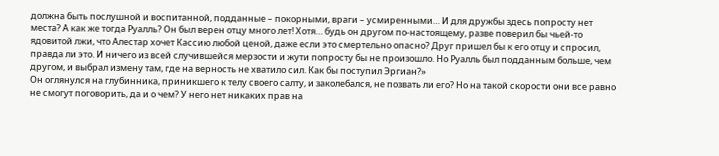должна быть послушной и воспитанной, подданные – покорными, враги – усмиренными… И для дружбы здесь попросту нет места? А как же тогда Руалль? Он был верен отцу много лет! Хотя… будь он другом по-настоящему, разве поверил бы чьей-то ядовитой лжи, что Алестар хочет Кассию любой ценой, даже если это смертельно опасно? Друг пришел бы к его отцу и спросил, правда ли это. И ничего из всей случившейся мерзости и жути попросту бы не произошло. Но Руалль был подданным больше, чем другом, и выбрал измену там, где на верность не хватило сил. Как бы поступил Эргиан?»
Он оглянулся на глубинника, приникшего к телу своего салту, и заколебался, не позвать ли его? Но на такой скорости они все равно не смогут поговорить, да и о чем? У него нет никаких прав на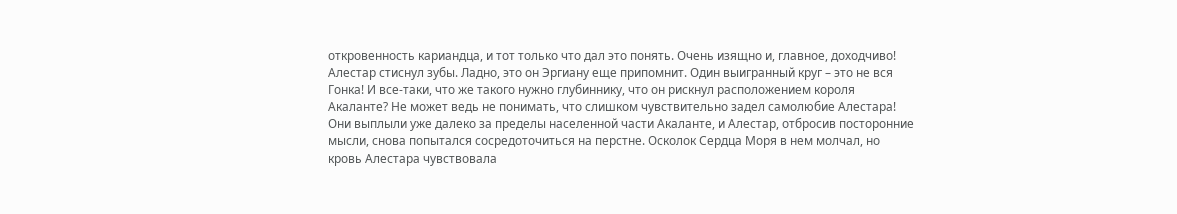откровенность кариандца, и тот только что дал это понять. Очень изящно и, главное, доходчиво!
Алестар стиснул зубы. Ладно, это он Эргиану еще припомнит. Один выигранный круг – это не вся Гонка! И все-таки, что же такого нужно глубиннику, что он рискнул расположением короля Акаланте? Не может ведь не понимать, что слишком чувствительно задел самолюбие Алестара!
Они выплыли уже далеко за пределы населенной части Акаланте, и Алестар, отбросив посторонние мысли, снова попытался сосредоточиться на перстне. Осколок Сердца Моря в нем молчал, но кровь Алестара чувствовала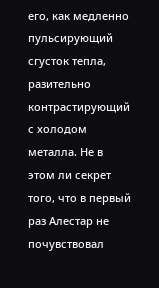его, как медленно пульсирующий сгусток тепла, разительно контрастирующий с холодом металла. Не в этом ли секрет того, что в первый раз Алестар не почувствовал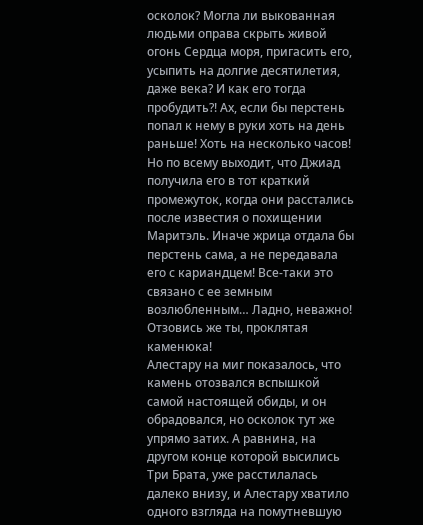осколок? Могла ли выкованная людьми оправа скрыть живой огонь Сердца моря, пригасить его, усыпить на долгие десятилетия, даже века? И как его тогда пробудить?! Ах, если бы перстень попал к нему в руки хоть на день раньше! Хоть на несколько часов! Но по всему выходит, что Джиад получила его в тот краткий промежуток, когда они расстались после известия о похищении Маритэль. Иначе жрица отдала бы перстень сама, а не передавала его с кариандцем! Все-таки это связано с ее земным возлюбленным… Ладно, неважно! Отзовись же ты, проклятая каменюка!
Алестару на миг показалось, что камень отозвался вспышкой самой настоящей обиды, и он обрадовался, но осколок тут же упрямо затих. А равнина, на другом конце которой высились Три Брата, уже расстилалась далеко внизу, и Алестару хватило одного взгляда на помутневшую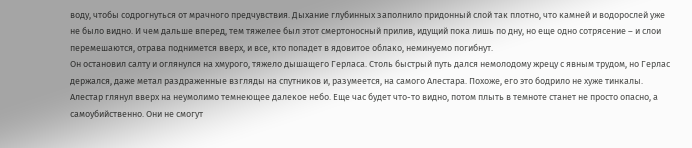воду, чтобы содрогнуться от мрачного предчувствия. Дыхание глубинных заполнило придонный слой так плотно, что камней и водорослей уже не было видно. И чем дальше вперед, тем тяжелее был этот смертоносный прилив, идущий пока лишь по дну, но еще одно сотрясение – и слои перемешаются, отрава поднимется вверх, и все, кто попадет в ядовитое облако, неминуемо погибнут.
Он остановил салту и оглянулся на хмурого, тяжело дышащего Герласа. Столь быстрый путь дался немолодому жрецу с явным трудом, но Герлас держался, даже метал раздраженные взгляды на спутников и, разумеется, на самого Алестара. Похоже, его это бодрило не хуже тинкалы.
Алестар глянул вверх на неумолимо темнеющее далекое небо. Еще час будет что-то видно, потом плыть в темноте станет не просто опасно, а самоубийственно. Они не смогут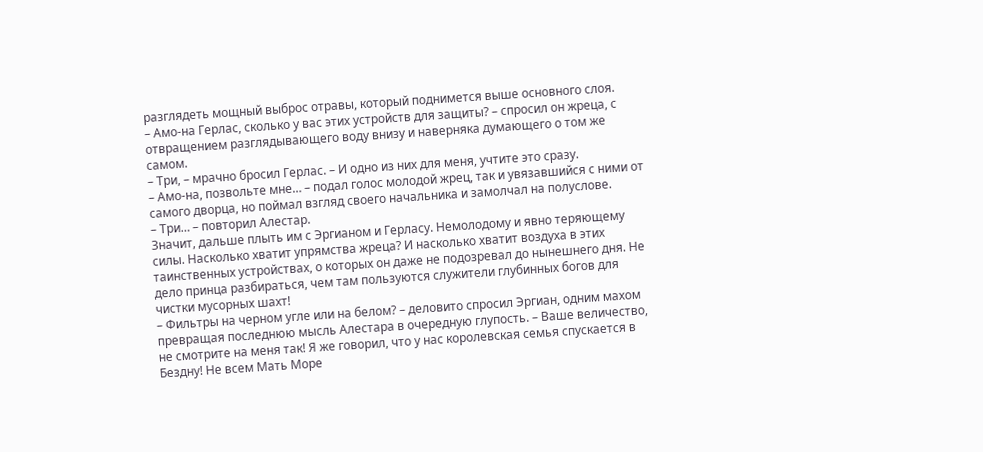разглядеть мощный выброс отравы, который поднимется выше основного слоя.
– Амо-на Герлас, сколько у вас этих устройств для защиты? – спросил он жреца, с отвращением разглядывающего воду внизу и наверняка думающего о том же самом.
– Три, – мрачно бросил Герлас. – И одно из них для меня, учтите это сразу.
– Амо-на, позвольте мне… – подал голос молодой жрец, так и увязавшийся с ними от самого дворца, но поймал взгляд своего начальника и замолчал на полуслове.
– Три… – повторил Алестар.
Значит, дальше плыть им с Эргианом и Герласу. Немолодому и явно теряющему силы. Насколько хватит упрямства жреца? И насколько хватит воздуха в этих таинственных устройствах, о которых он даже не подозревал до нынешнего дня. Не дело принца разбираться, чем там пользуются служители глубинных богов для чистки мусорных шахт!
– Фильтры на черном угле или на белом? – деловито спросил Эргиан, одним махом превращая последнюю мысль Алестара в очередную глупость. – Ваше величество, не смотрите на меня так! Я же говорил, что у нас королевская семья спускается в Бездну! Не всем Мать Море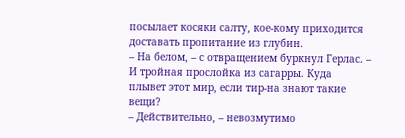посылает косяки салту, кое-кому приходится доставать пропитание из глубин.
– На белом, – с отвращением буркнул Герлас. – И тройная прослойка из сагарры. Куда плывет этот мир, если тир-на знают такие вещи?
– Действительно, – невозмутимо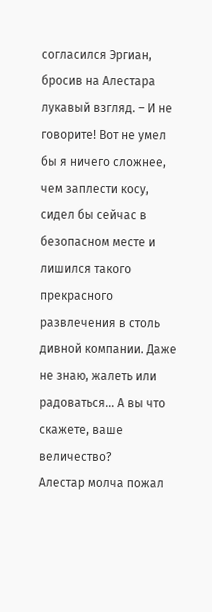согласился Эргиан, бросив на Алестара лукавый взгляд. – И не говорите! Вот не умел бы я ничего сложнее, чем заплести косу, сидел бы сейчас в безопасном месте и лишился такого прекрасного развлечения в столь дивной компании. Даже не знаю, жалеть или радоваться… А вы что скажете, ваше величество?
Алестар молча пожал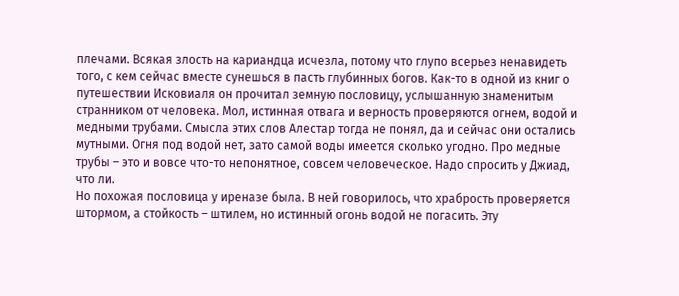плечами. Всякая злость на кариандца исчезла, потому что глупо всерьез ненавидеть того, с кем сейчас вместе сунешься в пасть глубинных богов. Как-то в одной из книг о путешествии Исковиаля он прочитал земную пословицу, услышанную знаменитым странником от человека. Мол, истинная отвага и верность проверяются огнем, водой и медными трубами. Смысла этих слов Алестар тогда не понял, да и сейчас они остались мутными. Огня под водой нет, зато самой воды имеется сколько угодно. Про медные трубы – это и вовсе что-то непонятное, совсем человеческое. Надо спросить у Джиад, что ли.
Но похожая пословица у иреназе была. В ней говорилось, что храбрость проверяется штормом, а стойкость – штилем, но истинный огонь водой не погасить. Эту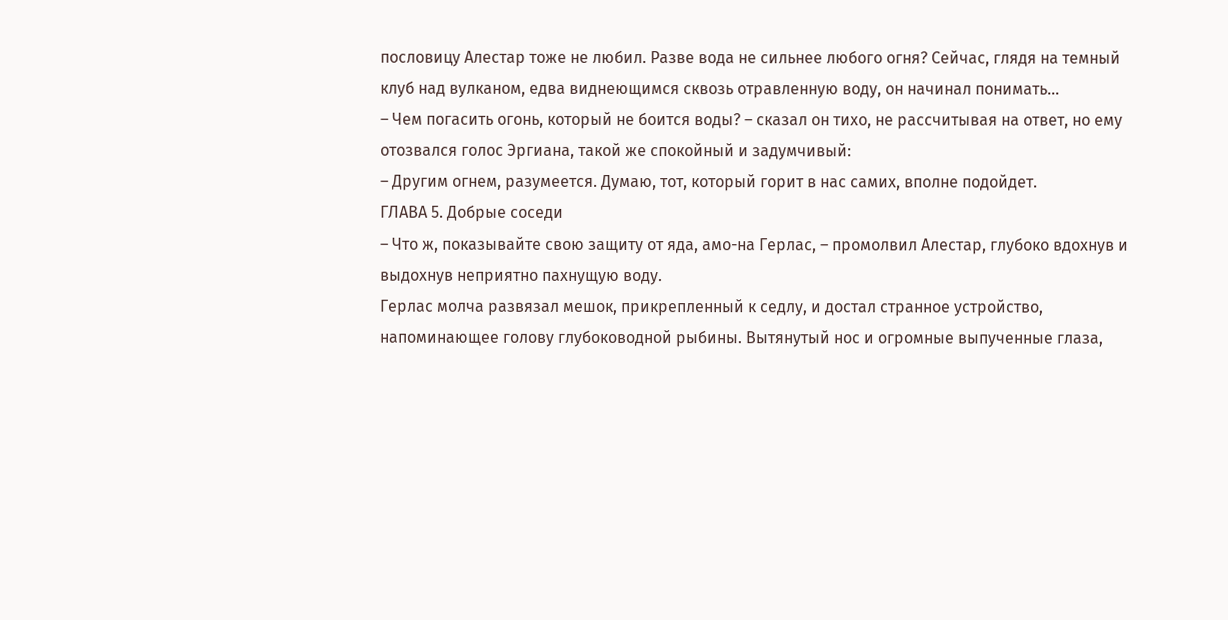пословицу Алестар тоже не любил. Разве вода не сильнее любого огня? Сейчас, глядя на темный клуб над вулканом, едва виднеющимся сквозь отравленную воду, он начинал понимать…
– Чем погасить огонь, который не боится воды? – сказал он тихо, не рассчитывая на ответ, но ему отозвался голос Эргиана, такой же спокойный и задумчивый:
– Другим огнем, разумеется. Думаю, тот, который горит в нас самих, вполне подойдет.
ГЛАВА 5. Добрые соседи
– Что ж, показывайте свою защиту от яда, амо-на Герлас, – промолвил Алестар, глубоко вдохнув и выдохнув неприятно пахнущую воду.
Герлас молча развязал мешок, прикрепленный к седлу, и достал странное устройство, напоминающее голову глубоководной рыбины. Вытянутый нос и огромные выпученные глаза,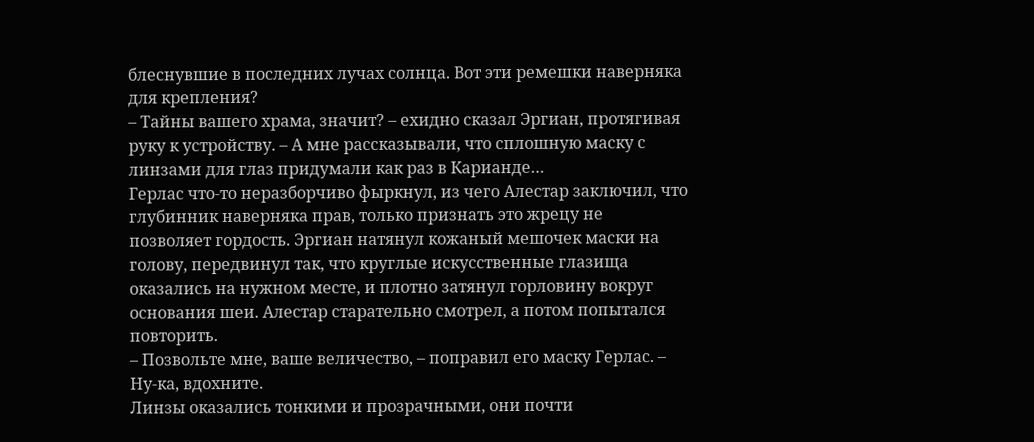блеснувшие в последних лучах солнца. Вот эти ремешки наверняка для крепления?
– Тайны вашего храма, значит? – ехидно сказал Эргиан, протягивая руку к устройству. – А мне рассказывали, что сплошную маску с линзами для глаз придумали как раз в Карианде…
Герлас что-то неразборчиво фыркнул, из чего Алестар заключил, что глубинник наверняка прав, только признать это жрецу не позволяет гордость. Эргиан натянул кожаный мешочек маски на голову, передвинул так, что круглые искусственные глазища оказались на нужном месте, и плотно затянул горловину вокруг основания шеи. Алестар старательно смотрел, а потом попытался повторить.
– Позвольте мне, ваше величество, – поправил его маску Герлас. – Ну-ка, вдохните.
Линзы оказались тонкими и прозрачными, они почти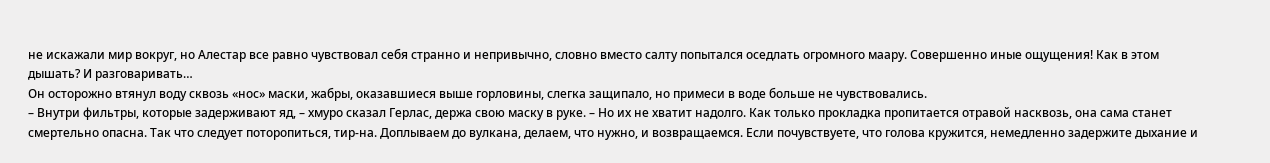не искажали мир вокруг, но Алестар все равно чувствовал себя странно и непривычно, словно вместо салту попытался оседлать огромного маару. Совершенно иные ощущения! Как в этом дышать? И разговаривать…
Он осторожно втянул воду сквозь «нос» маски, жабры, оказавшиеся выше горловины, слегка защипало, но примеси в воде больше не чувствовались.
– Внутри фильтры, которые задерживают яд, – хмуро сказал Герлас, держа свою маску в руке. – Но их не хватит надолго. Как только прокладка пропитается отравой насквозь, она сама станет смертельно опасна. Так что следует поторопиться, тир-на. Доплываем до вулкана, делаем, что нужно, и возвращаемся. Если почувствуете, что голова кружится, немедленно задержите дыхание и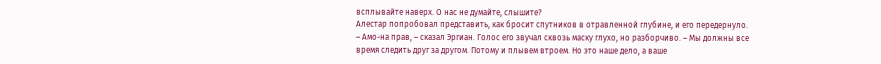всплывайте наверх. О нас не думайте, слышите?
Алестар попробовал представить, как бросит спутников в отравленной глубине, и его передернуло.
– Амо-на прав, – сказал Эргиан. Голос его звучал сквозь маску глухо, но разборчиво. – Мы должны все время следить друг за другом. Потому и плывем втроем. Но это наше дело, а ваше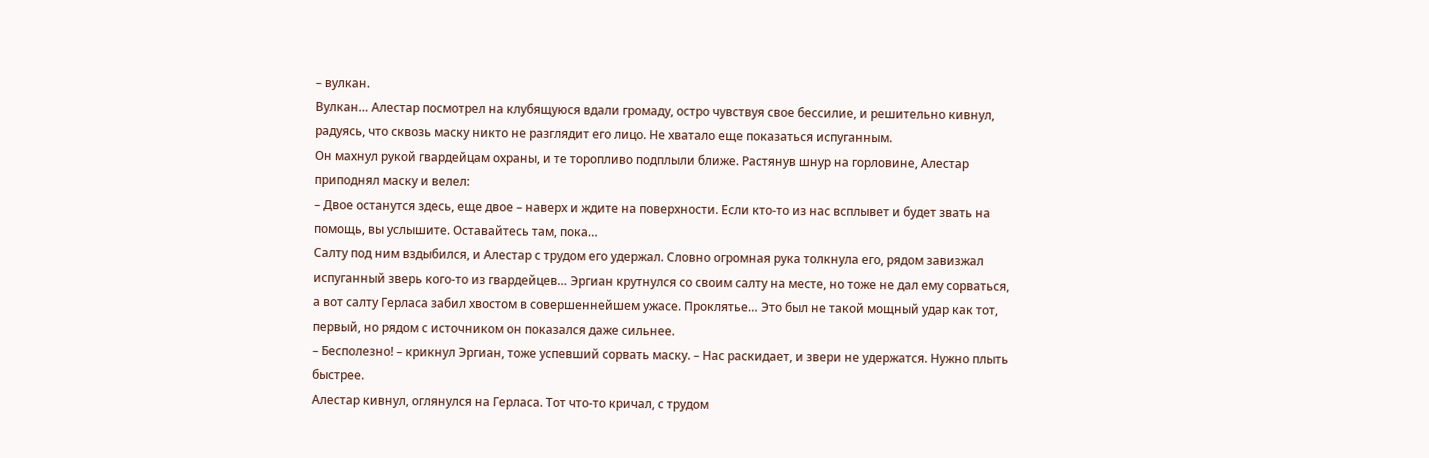– вулкан.
Вулкан… Алестар посмотрел на клубящуюся вдали громаду, остро чувствуя свое бессилие, и решительно кивнул, радуясь, что сквозь маску никто не разглядит его лицо. Не хватало еще показаться испуганным.
Он махнул рукой гвардейцам охраны, и те торопливо подплыли ближе. Растянув шнур на горловине, Алестар приподнял маску и велел:
– Двое останутся здесь, еще двое – наверх и ждите на поверхности. Если кто-то из нас всплывет и будет звать на помощь, вы услышите. Оставайтесь там, пока…
Салту под ним вздыбился, и Алестар с трудом его удержал. Словно огромная рука толкнула его, рядом завизжал испуганный зверь кого-то из гвардейцев… Эргиан крутнулся со своим салту на месте, но тоже не дал ему сорваться, а вот салту Герласа забил хвостом в совершеннейшем ужасе. Проклятье… Это был не такой мощный удар как тот, первый, но рядом с источником он показался даже сильнее.
– Бесполезно! – крикнул Эргиан, тоже успевший сорвать маску. – Нас раскидает, и звери не удержатся. Нужно плыть быстрее.
Алестар кивнул, оглянулся на Герласа. Тот что-то кричал, с трудом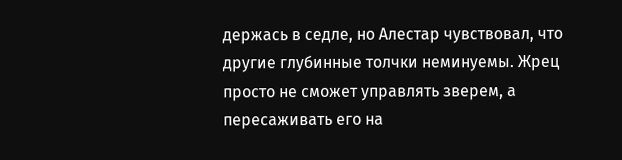держась в седле, но Алестар чувствовал, что другие глубинные толчки неминуемы. Жрец просто не сможет управлять зверем, а пересаживать его на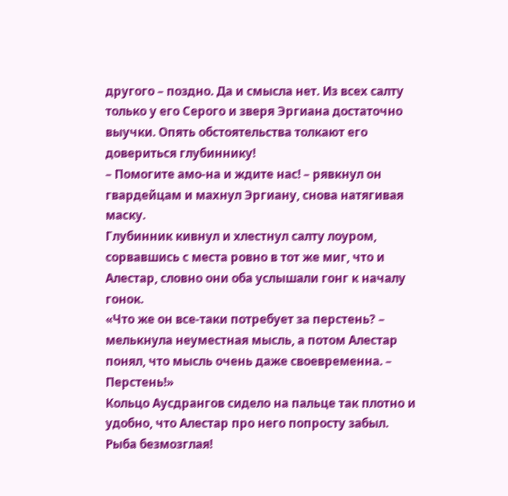другого – поздно. Да и смысла нет. Из всех салту только у его Серого и зверя Эргиана достаточно выучки. Опять обстоятельства толкают его довериться глубиннику!
– Помогите амо-на и ждите нас! – рявкнул он гвардейцам и махнул Эргиану, снова натягивая маску.
Глубинник кивнул и хлестнул салту лоуром, сорвавшись с места ровно в тот же миг, что и Алестар, словно они оба услышали гонг к началу гонок.
«Что же он все-таки потребует за перстень? – мелькнула неуместная мысль, а потом Алестар понял, что мысль очень даже своевременна. – Перстень!»
Кольцо Аусдрангов сидело на пальце так плотно и удобно, что Алестар про него попросту забыл. Рыба безмозглая!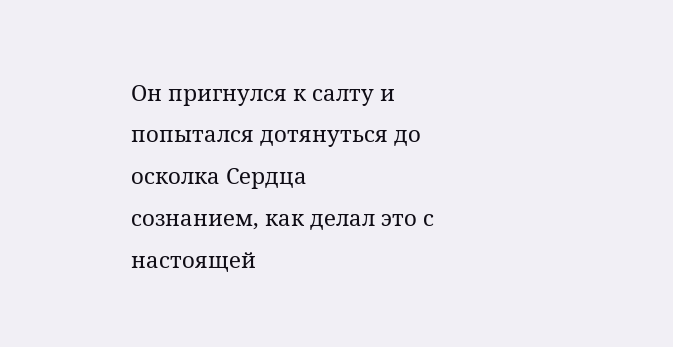Он пригнулся к салту и попытался дотянуться до осколка Сердца сознанием, как делал это с настоящей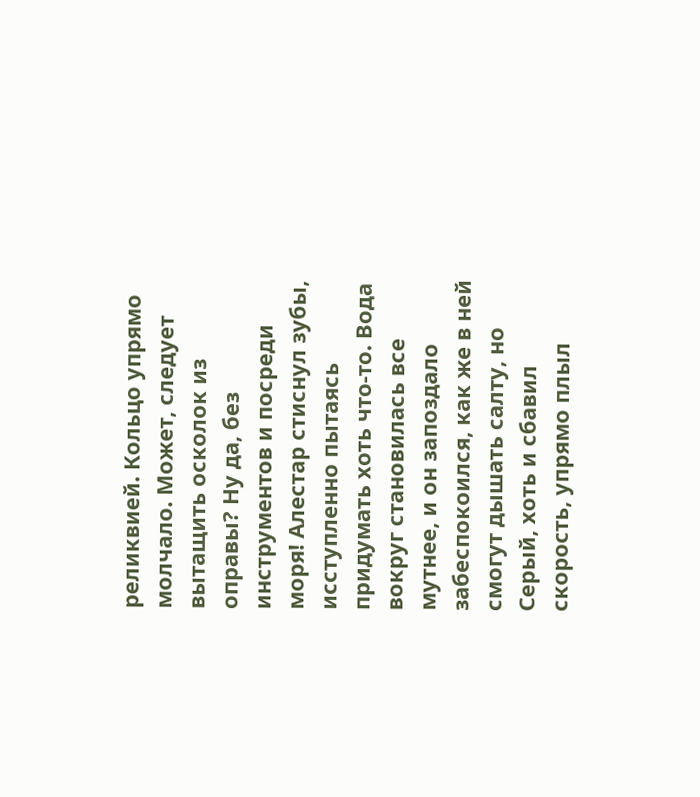реликвией. Кольцо упрямо молчало. Может, следует вытащить осколок из оправы? Ну да, без инструментов и посреди моря! Алестар стиснул зубы, исступленно пытаясь придумать хоть что-то. Вода вокруг становилась все мутнее, и он запоздало забеспокоился, как же в ней смогут дышать салту, но Серый, хоть и сбавил скорость, упрямо плыл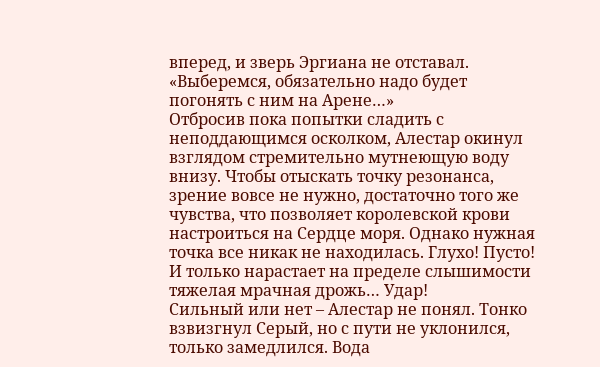вперед, и зверь Эргиана не отставал.
«Выберемся, обязательно надо будет погонять с ним на Арене…»
Отбросив пока попытки сладить с неподдающимся осколком, Алестар окинул взглядом стремительно мутнеющую воду внизу. Чтобы отыскать точку резонанса, зрение вовсе не нужно, достаточно того же чувства, что позволяет королевской крови настроиться на Сердце моря. Однако нужная точка все никак не находилась. Глухо! Пусто! И только нарастает на пределе слышимости тяжелая мрачная дрожь… Удар!
Сильный или нет – Алестар не понял. Тонко взвизгнул Серый, но с пути не уклонился, только замедлился. Вода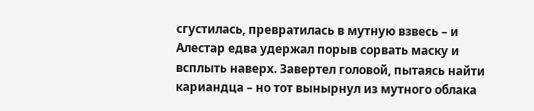сгустилась, превратилась в мутную взвесь – и Алестар едва удержал порыв сорвать маску и всплыть наверх. Завертел головой, пытаясь найти кариандца – но тот вынырнул из мутного облака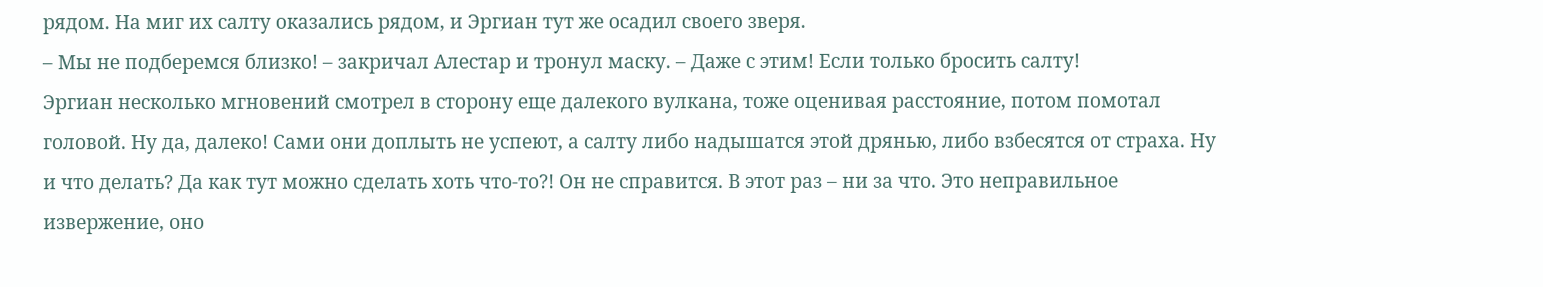рядом. На миг их салту оказались рядом, и Эргиан тут же осадил своего зверя.
– Мы не подберемся близко! – закричал Алестар и тронул маску. – Даже с этим! Если только бросить салту!
Эргиан несколько мгновений смотрел в сторону еще далекого вулкана, тоже оценивая расстояние, потом помотал головой. Ну да, далеко! Сами они доплыть не успеют, а салту либо надышатся этой дрянью, либо взбесятся от страха. Ну и что делать? Да как тут можно сделать хоть что-то?! Он не справится. В этот раз – ни за что. Это неправильное извержение, оно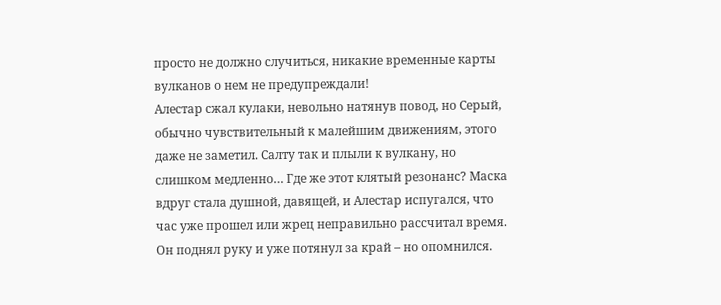просто не должно случиться, никакие временные карты вулканов о нем не предупреждали!
Алестар сжал кулаки, невольно натянув повод, но Серый, обычно чувствительный к малейшим движениям, этого даже не заметил. Салту так и плыли к вулкану, но слишком медленно… Где же этот клятый резонанс? Маска вдруг стала душной, давящей, и Алестар испугался, что час уже прошел или жрец неправильно рассчитал время. Он поднял руку и уже потянул за край – но опомнился.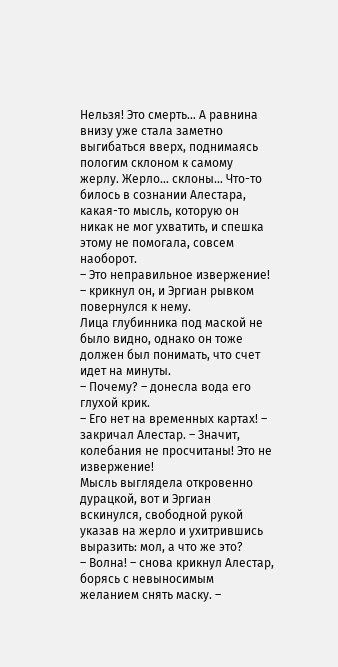Нельзя! Это смерть… А равнина внизу уже стала заметно выгибаться вверх, поднимаясь пологим склоном к самому жерлу. Жерло… склоны… Что-то билось в сознании Алестара, какая-то мысль, которую он никак не мог ухватить, и спешка этому не помогала, совсем наоборот.
– Это неправильное извержение! – крикнул он, и Эргиан рывком повернулся к нему.
Лица глубинника под маской не было видно, однако он тоже должен был понимать, что счет идет на минуты.
– Почему? – донесла вода его глухой крик.
– Его нет на временных картах! – закричал Алестар. – Значит, колебания не просчитаны! Это не извержение!
Мысль выглядела откровенно дурацкой, вот и Эргиан вскинулся, свободной рукой указав на жерло и ухитрившись выразить: мол, а что же это?
– Волна! – снова крикнул Алестар, борясь с невыносимым желанием снять маску. –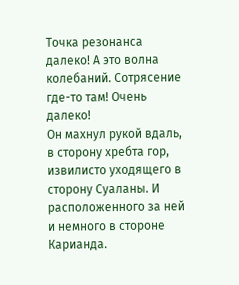Точка резонанса далеко! А это волна колебаний. Сотрясение где-то там! Очень далеко!
Он махнул рукой вдаль, в сторону хребта гор, извилисто уходящего в сторону Суаланы. И расположенного за ней и немного в стороне Карианда.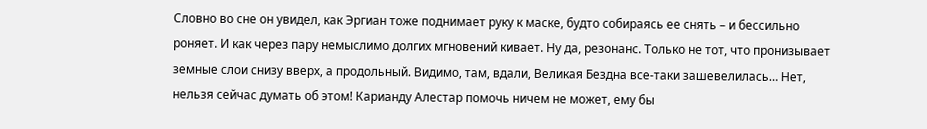Словно во сне он увидел, как Эргиан тоже поднимает руку к маске, будто собираясь ее снять – и бессильно роняет. И как через пару немыслимо долгих мгновений кивает. Ну да, резонанс. Только не тот, что пронизывает земные слои снизу вверх, а продольный. Видимо, там, вдали, Великая Бездна все-таки зашевелилась… Нет, нельзя сейчас думать об этом! Карианду Алестар помочь ничем не может, ему бы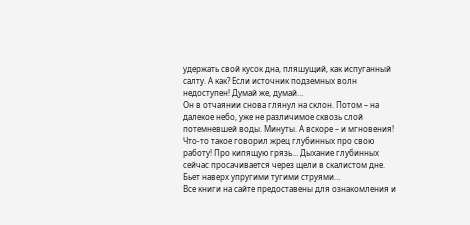удержать свой кусок дна, пляшущий, как испуганный салту. А как? Если источник подземных волн недоступен! Думай же, думай…
Он в отчаянии снова глянул на склон. Потом – на далекое небо, уже не различимое сквозь слой потемневшей воды. Минуты. А вскоре – и мгновения! Что-то такое говорил жрец глубинных про свою работу! Про кипящую грязь… Дыхание глубинных сейчас просачивается через щели в скалистом дне. Бьет наверх упругими тугими струями…
Все книги на сайте предоставены для ознакомления и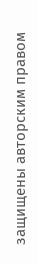защищены авторским правом